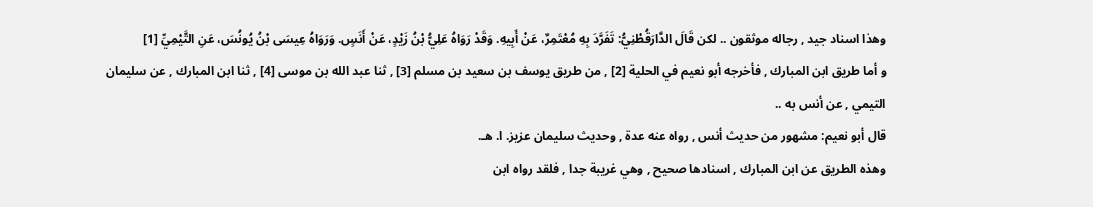وهذا اسناد جيد , رجاله موثقون .. لكن قَالَ الدَّارَقُطْنِيُّ: تَفَرَّدَ بِهِ مُعْتَمِرٌ، عَنْ أَبِيهِ. وَقَدْ رَوَاهُ عَلِيُّ بْنُ زَيْدٍ، عَنْ أَنَسٍ. وَرَوَاهُ عِيسَى بْنُ يُونُسَ، عَنِ التَّيْمِيِّ [1]
و أما طريق ابن المبارك , فأخرجه أبو نعيم في الحلية [2] , من طريق يوسف بن سعيد بن مسلم [3] , ثنا عبد الله بن موسى [4] , ثنا ابن المبارك , عن سليمان التيمي , عن أنس به ..
قال أبو نعيم: مشهور من حديث أنس , رواه عنه عدة , وحديث سليمان عزيز. ا. هـ.
وهذه الطريق عن ابن المبارك , اسنادها صحيح , وهي غريبة جدا , فلقد رواه ابن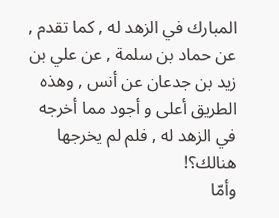المبارك في الزهد له , كما تقدم , عن حماد بن سلمة , عن علي بن زيد بن جدعان عن أنس , وهذه الطريق أعلى و أجود مما أخرجه في الزهد له , فلم لم يخرجها هنالك؟!
وأمّا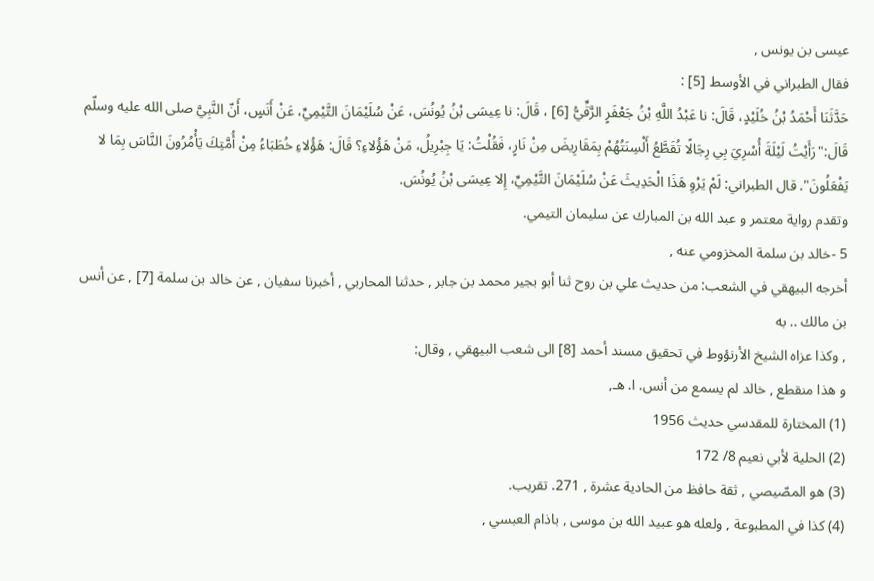عيسى بن يونس ,
فقال الطبراني في الأوسط [5] :
حَدَّثَنَا أَحْمَدُ بْنُ خُلَيْدٍ، قَالَ: نا عَبْدُ اللَّهِ بْنُ جَعْفَرٍ الرَّقِّيُّ [6] ، قَالَ: نا عِيسَى بْنُ يُونُسَ، عَنْ سُلَيْمَانَ التَّيْمِيِّ، عَنْ أَنَسٍ، أَنّ النَّبِيَّ صلى الله عليه وسلّم قَالَ:"رَأَيْتُ لَيْلَةَ أُسْرِيَ بِي رِجَالًا تُقَطَّعُ أَلْسِنَتُهُمْ بِمَقَارِيضَ مِنْ نَارٍ، فَقُلْتُ: يَا جِبْرِيلُ، مَنْ هَؤُلاءِ؟ قَالَ: هَؤُلاءِ خُطَبَاءُ مِنْ أُمَّتِكَ يَأْمُرُونَ النَّاسَ بِمَا لا يَفْعَلُونَ". قال الطبراني: لَمْ يَرْوِ هَذَا الْحَدِيثَ عَنْ سُلَيْمَانَ التَّيْمِيِّ، إِلا عِيسَى بْنُ يُونُسَ.
وتقدم رواية معتمر و عبد الله بن المبارك عن سليمان التيمي.
5 -خالد بن سلمة المخزومي عنه ,
أخرجه البيهقي في الشعب: من حديث علي بن روح ثنا أبو بجير محمد بن جابر , حدثنا المحاربي , أخبرنا سفيان , عن خالد بن سلمة [7] , عن أنس بن مالك .. به
, وكذا عزاه الشيخ الأرنؤوط في تحقيق مسند أحمد [8] الى شعب البيهقي , وقال:
و هذا منقطع , خالد لم يسمع من أنس. ا. هـ,
(1) المختارة للمقدسي حديث 1956
(2) الحلية لأبي نعيم 8/ 172
(3) هو المصّيصي , ثقة حافظ من الحادية عشرة , 271. تقريب.
(4) كذا في المطبوعة , ولعله هو عبيد الله بن موسى , باذام العبسي ,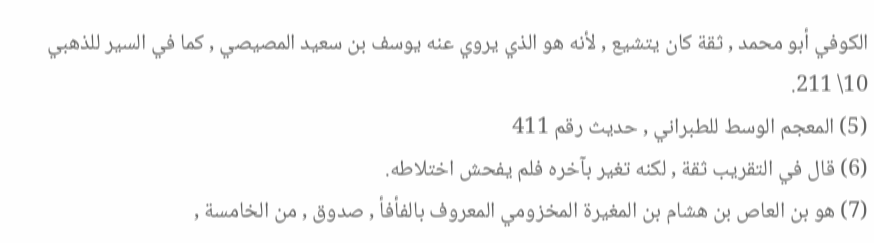الكوفي أبو محمد , ثقة كان يتشيع , لأنه هو الذي يروي عنه يوسف بن سعيد المصيصي , كما في السير للذهبي 10\ 211.
(5) المعجم الوسط للطبراني , حديث رقم 411
(6) قال في التقريب ثقة , لكنه تغير بآخره فلم يفحش اختلاطه.
(7) هو بن العاص بن هشام بن المغيرة المخزومي المعروف بالفأفأ , صدوق , من الخامسة ,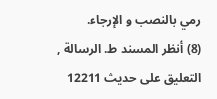رمي بالنصب و الإرجاء.
(8) أنظر المسند ط. الرسالة , التعليق على حديث 12211